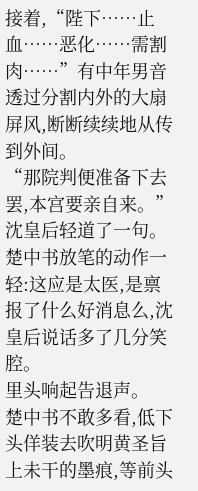接着,“陛下……止血……恶化……需割肉……”有中年男音透过分割内外的大扇屏风,断断续续地从传到外间。
“那院判便准备下去罢,本宫要亲自来。”沈皇后轻道了一句。
楚中书放笔的动作一轻:这应是太医,是禀报了什么好消息么,沈皇后说话多了几分笑腔。
里头响起告退声。
楚中书不敢多看,低下头佯装去吹明黄圣旨上未干的墨痕,等前头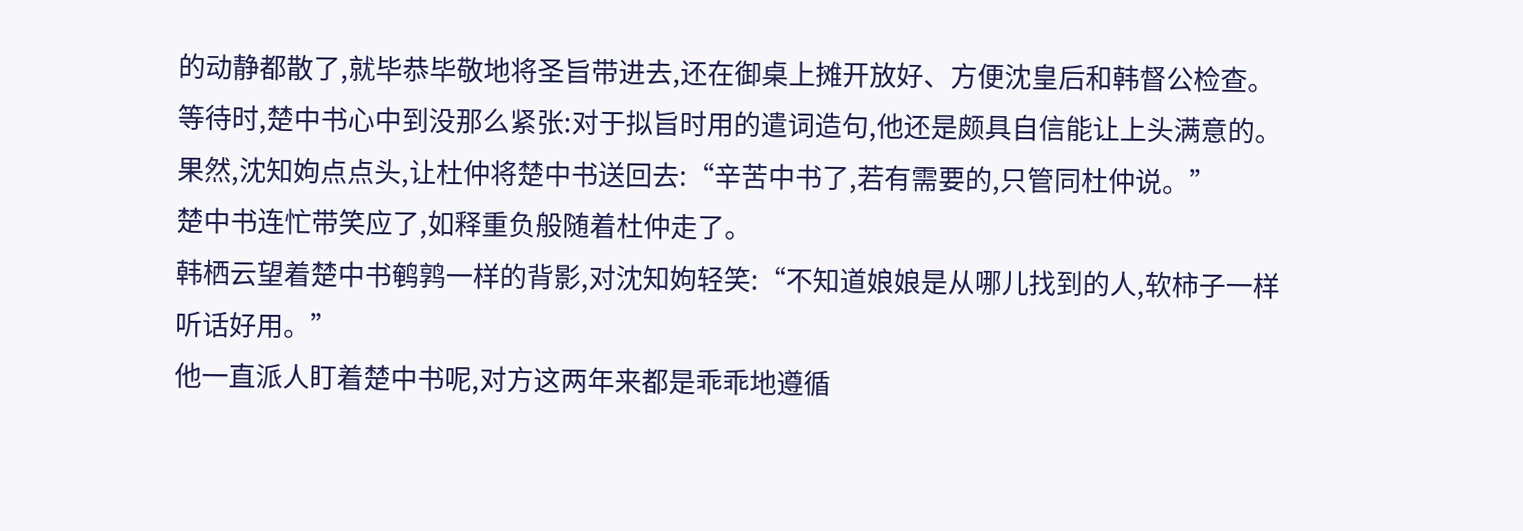的动静都散了,就毕恭毕敬地将圣旨带进去,还在御桌上摊开放好、方便沈皇后和韩督公检查。
等待时,楚中书心中到没那么紧张:对于拟旨时用的遣词造句,他还是颇具自信能让上头满意的。
果然,沈知姁点点头,让杜仲将楚中书送回去:“辛苦中书了,若有需要的,只管同杜仲说。”
楚中书连忙带笑应了,如释重负般随着杜仲走了。
韩栖云望着楚中书鹌鹑一样的背影,对沈知姁轻笑:“不知道娘娘是从哪儿找到的人,软柿子一样听话好用。”
他一直派人盯着楚中书呢,对方这两年来都是乖乖地遵循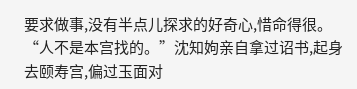要求做事,没有半点儿探求的好奇心,惜命得很。
“人不是本宫找的。”沈知姁亲自拿过诏书,起身去颐寿宫,偏过玉面对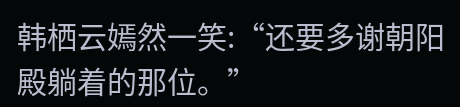韩栖云嫣然一笑:“还要多谢朝阳殿躺着的那位。”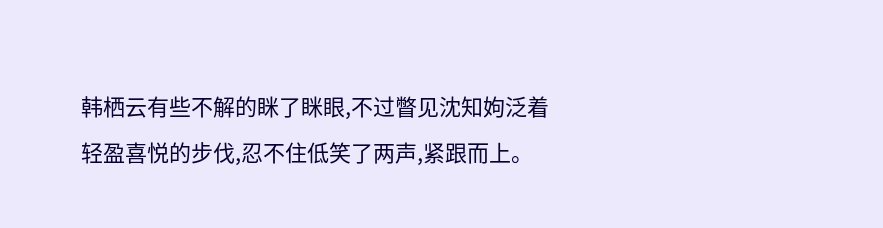韩栖云有些不解的眯了眯眼,不过瞥见沈知姁泛着轻盈喜悦的步伐,忍不住低笑了两声,紧跟而上。